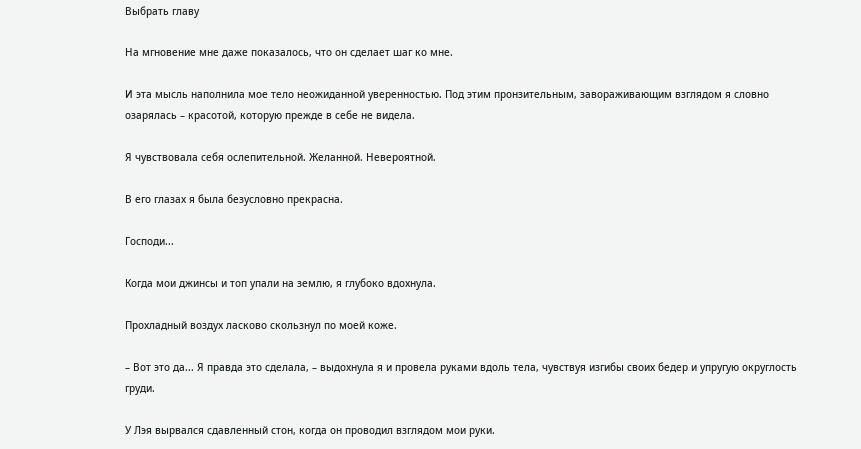Выбрать главу

На мгновение мне даже показалось, что он сделает шаг ко мне.

И эта мысль наполнила мое тело неожиданной уверенностью. Под этим пронзительным, завораживающим взглядом я словно озарялась – красотой, которую прежде в себе не видела.

Я чувствовала себя ослепительной. Желанной. Невероятной.

В его глазах я была безусловно прекрасна.

Господи...

Когда мои джинсы и топ упали на землю, я глубоко вдохнула.

Прохладный воздух ласково скользнул по моей коже.

– Вот это да... Я правда это сделала, – выдохнула я и провела руками вдоль тела, чувствуя изгибы своих бедер и упругую округлость груди.

У Лэя вырвался сдавленный стон, когда он проводил взглядом мои руки.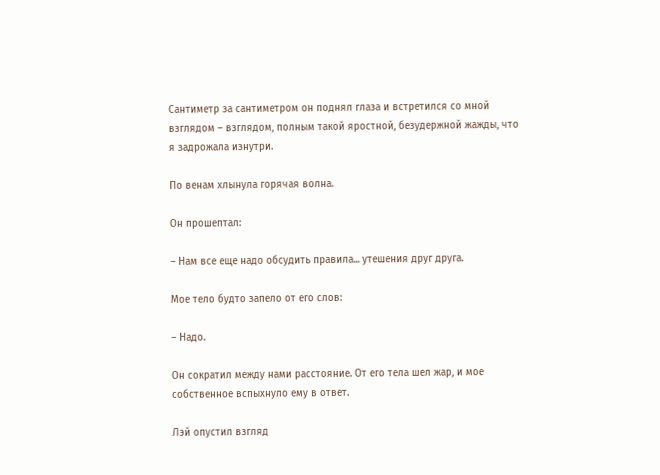Сантиметр за сантиметром он поднял глаза и встретился со мной взглядом – взглядом, полным такой яростной, безудержной жажды, что я задрожала изнутри.

По венам хлынула горячая волна.

Он прошептал:

– Нам все еще надо обсудить правила... утешения друг друга.

Мое тело будто запело от его слов:

– Надо.

Он сократил между нами расстояние. От его тела шел жар, и мое собственное вспыхнуло ему в ответ.

Лэй опустил взгляд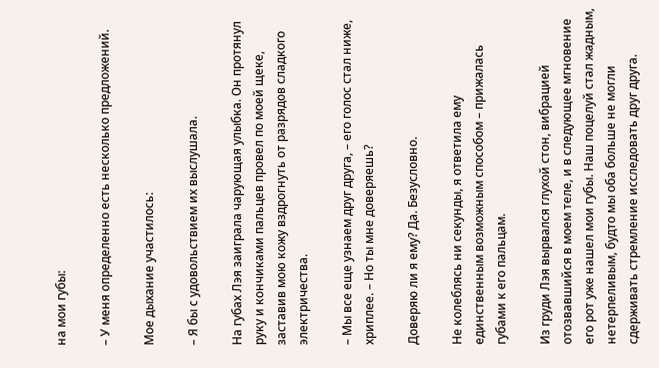на мои губы:

– У меня определенно есть несколько предложений.

Мое дыхание участилось:

– Я бы с удовольствием их выслушала.

На губах Лэя заиграла чарующая улыбка. Он протянул руку и кончиками пальцев провел по моей щеке, заставив мою кожу вздрогнуть от разрядов сладкого электричества.

– Мы все еще узнаем друг друга, – его голос стал ниже, хриплее. – Но ты мне доверяешь?

Доверяю ли я ему? Да. Безусловно.

Не колеблясь ни секунды, я ответила ему единственным возможным способом – прижалась губами к его пальцам.

Из груди Лэя вырвался глухой стон, вибрацией отозвавшийся в моем теле, и в следующее мгновение его рот уже нашел мои губы. Наш поцелуй стал жадным, нетерпеливым, будто мы оба больше не могли сдерживать стремление исследовать друг друга.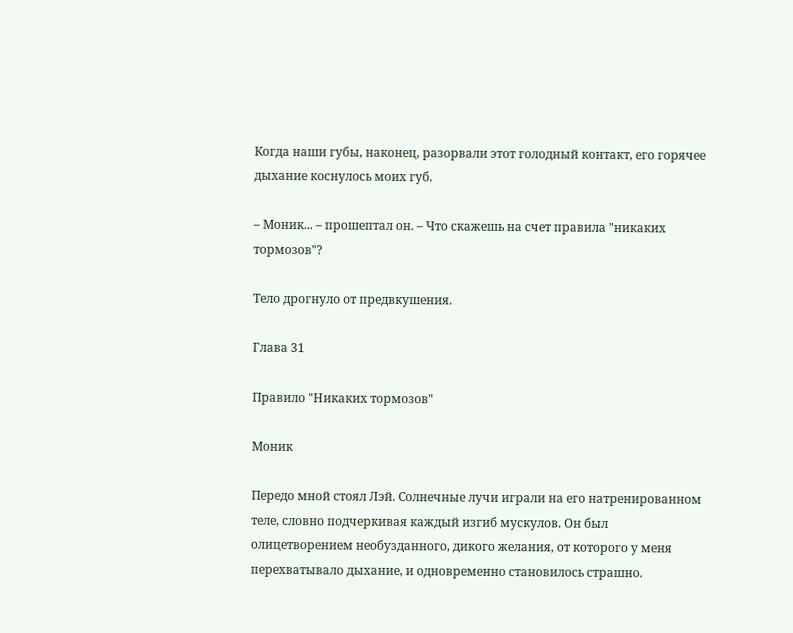Когда наши губы, наконец, разорвали этот голодный контакт, его горячее дыхание коснулось моих губ.

– Моник... – прошептал он. – Что скажешь на счет правила "никаких тормозов"?

Тело дрогнуло от предвкушения.

Глава 31

Правило "Никаких тормозов"

Моник

Передо мной стоял Лэй. Солнечные лучи играли на его натренированном теле, словно подчеркивая каждый изгиб мускулов. Он был олицетворением необузданного, дикого желания, от которого у меня перехватывало дыхание, и одновременно становилось страшно.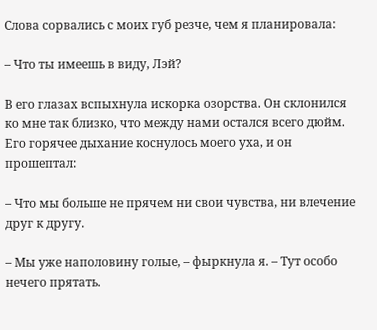Слова сорвались с моих губ резче, чем я планировала:

– Что ты имеешь в виду, Лэй?

В его глазах вспыхнула искорка озорства. Он склонился ко мне так близко, что между нами остался всего дюйм. Его горячее дыхание коснулось моего уха, и он прошептал:

– Что мы больше не прячем ни свои чувства, ни влечение друг к другу.

– Мы уже наполовину голые, – фыркнула я. – Тут особо нечего прятать.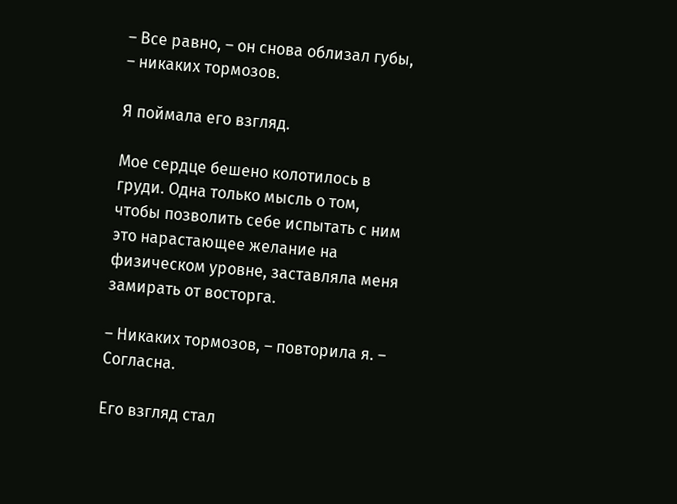– Все равно, – он снова облизал губы, – никаких тормозов.

Я поймала его взгляд.

Мое сердце бешено колотилось в груди. Одна только мысль о том, чтобы позволить себе испытать с ним это нарастающее желание на физическом уровне, заставляла меня замирать от восторга.

– Никаких тормозов, – повторила я. – Согласна.

Его взгляд стал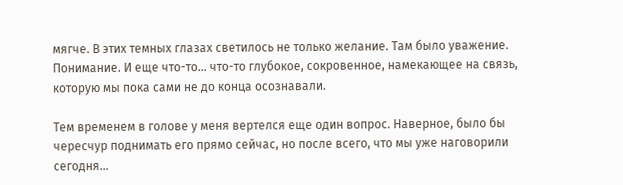мягче. В этих темных глазах светилось не только желание. Там было уважение. Понимание. И еще что-то... что-то глубокое, сокровенное, намекающее на связь, которую мы пока сами не до конца осознавали.

Тем временем в голове у меня вертелся еще один вопрос. Наверное, было бы чересчур поднимать его прямо сейчас, но после всего, что мы уже наговорили сегодня...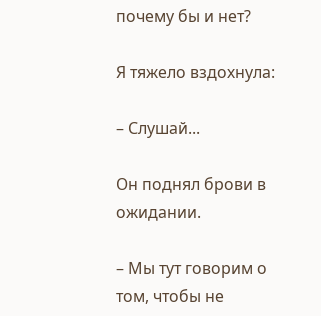почему бы и нет?

Я тяжело вздохнула:

– Слушай...

Он поднял брови в ожидании.

– Мы тут говорим о том, чтобы не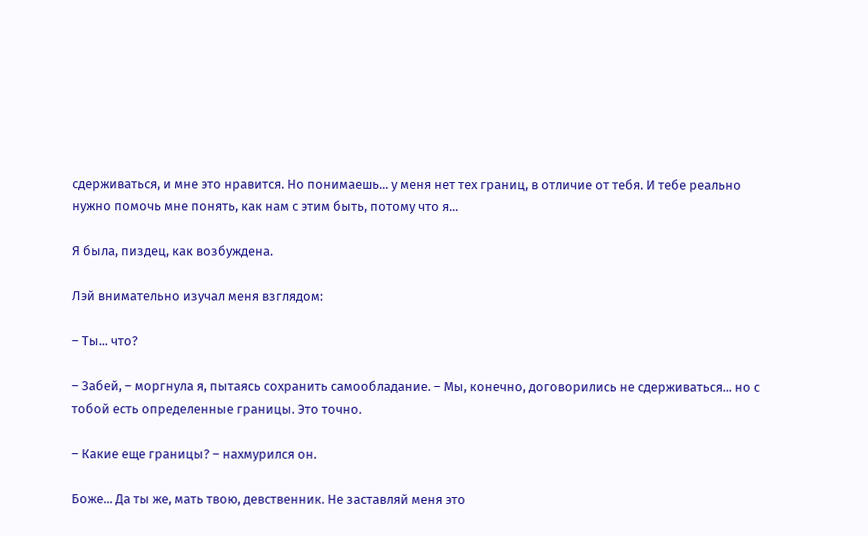сдерживаться, и мне это нравится. Но понимаешь... у меня нет тех границ, в отличие от тебя. И тебе реально нужно помочь мне понять, как нам с этим быть, потому что я...

Я была, пиздец, как возбуждена.

Лэй внимательно изучал меня взглядом:

– Ты... что?

– Забей, – моргнула я, пытаясь сохранить самообладание. – Мы, конечно, договорились не сдерживаться... но с тобой есть определенные границы. Это точно.

– Какие еще границы? – нахмурился он.

Боже... Да ты же, мать твою, девственник. Не заставляй меня это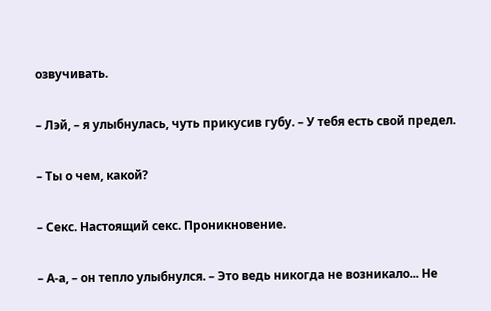озвучивать.

– Лэй, – я улыбнулась, чуть прикусив губу. – У тебя есть свой предел.

– Ты о чем, какой?

– Секс. Настоящий секс. Проникновение.

– А-а, – он тепло улыбнулся. – Это ведь никогда не возникало... Не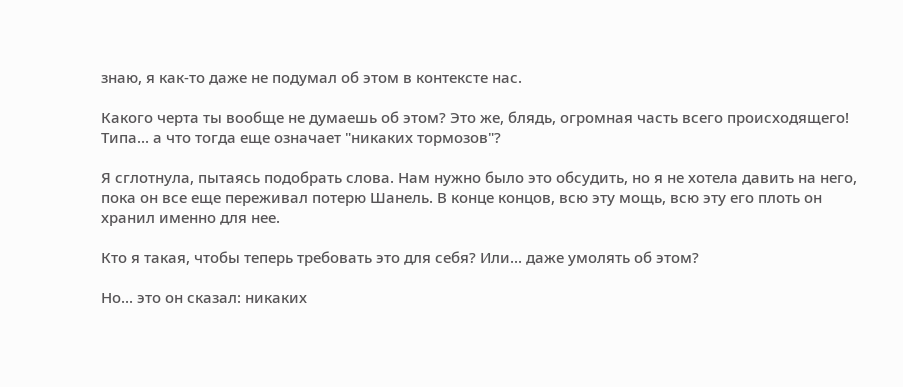знаю, я как-то даже не подумал об этом в контексте нас.

Какого черта ты вообще не думаешь об этом? Это же, блядь, огромная часть всего происходящего! Типа... а что тогда еще означает "никаких тормозов"?

Я сглотнула, пытаясь подобрать слова. Нам нужно было это обсудить, но я не хотела давить на него, пока он все еще переживал потерю Шанель. В конце концов, всю эту мощь, всю эту его плоть он хранил именно для нее.

Кто я такая, чтобы теперь требовать это для себя? Или... даже умолять об этом?

Но... это он сказал: никаких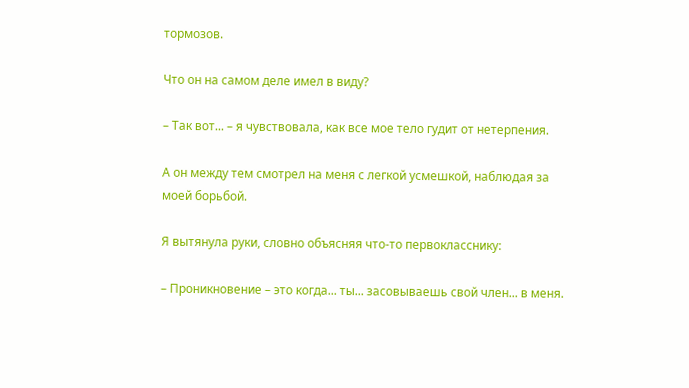тормозов.

Что он на самом деле имел в виду?

– Так вот... – я чувствовала, как все мое тело гудит от нетерпения.

А он между тем смотрел на меня с легкой усмешкой, наблюдая за моей борьбой.

Я вытянула руки, словно объясняя что-то первокласснику:

– Проникновение – это когда... ты... засовываешь свой член... в меня.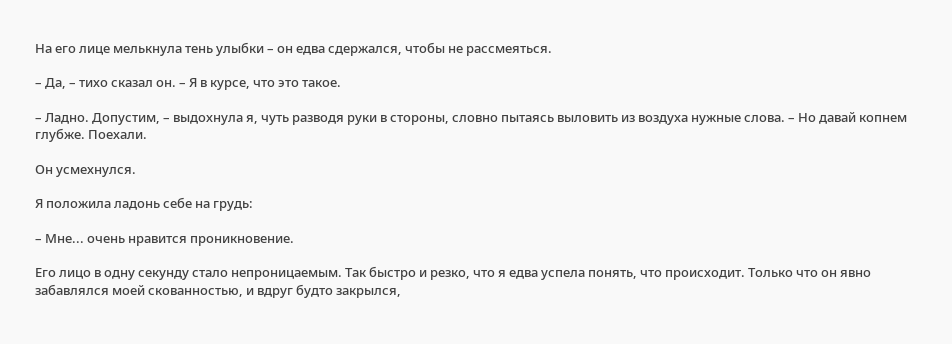На его лице мелькнула тень улыбки – он едва сдержался, чтобы не рассмеяться.

– Да, – тихо сказал он. – Я в курсе, что это такое.

– Ладно. Допустим, – выдохнула я, чуть разводя руки в стороны, словно пытаясь выловить из воздуха нужные слова. – Но давай копнем глубже. Поехали.

Он усмехнулся.

Я положила ладонь себе на грудь:

– Мне... очень нравится проникновение.

Его лицо в одну секунду стало непроницаемым. Так быстро и резко, что я едва успела понять, что происходит. Только что он явно забавлялся моей скованностью, и вдруг будто закрылся,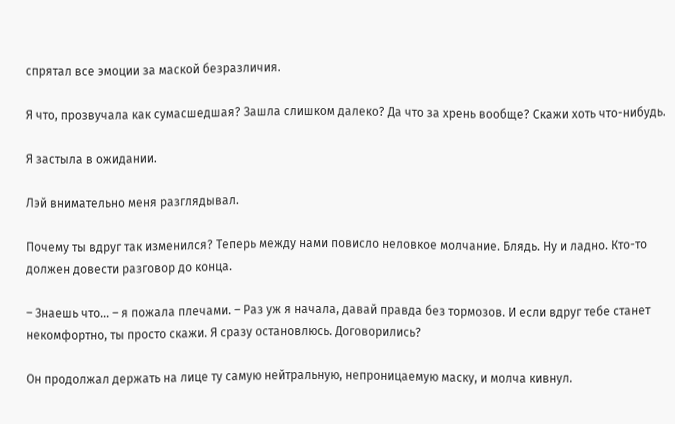спрятал все эмоции за маской безразличия.

Я что, прозвучала как сумасшедшая? Зашла слишком далеко? Да что за хрень вообще? Скажи хоть что-нибудь.

Я застыла в ожидании.

Лэй внимательно меня разглядывал.

Почему ты вдруг так изменился? Теперь между нами повисло неловкое молчание. Блядь. Ну и ладно. Кто-то должен довести разговор до конца.

– Знаешь что... – я пожала плечами. – Раз уж я начала, давай правда без тормозов. И если вдруг тебе станет некомфортно, ты просто скажи. Я сразу остановлюсь. Договорились?

Он продолжал держать на лице ту самую нейтральную, непроницаемую маску, и молча кивнул.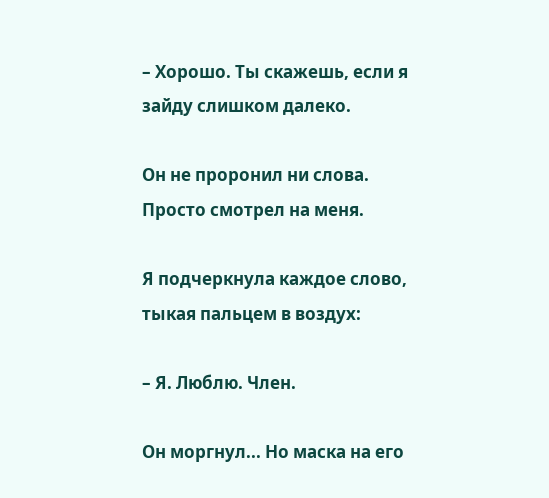– Хорошо. Ты скажешь, если я зайду слишком далеко.

Он не проронил ни слова. Просто смотрел на меня.

Я подчеркнула каждое слово, тыкая пальцем в воздух:

– Я. Люблю. Член.

Он моргнул... Но маска на его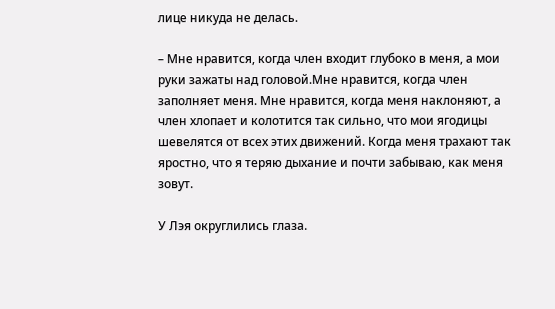лице никуда не делась.

– Мне нравится, когда член входит глубоко в меня, а мои руки зажаты над головой.Мне нравится, когда член заполняет меня. Мне нравится, когда меня наклоняют, а член хлопает и колотится так сильно, что мои ягодицы шевелятся от всех этих движений. Когда меня трахают так яростно, что я теряю дыхание и почти забываю, как меня зовут.

У Лэя округлились глаза.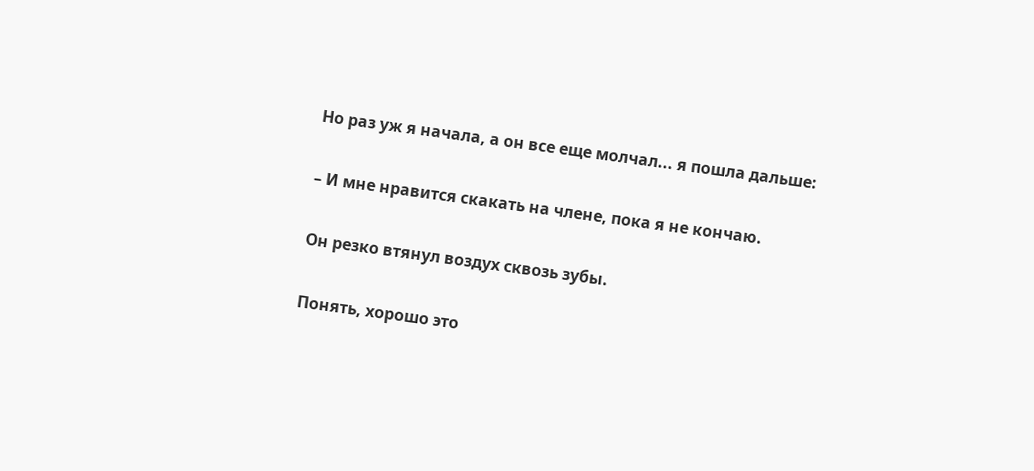Но раз уж я начала, а он все еще молчал... я пошла дальше:

– И мне нравится скакать на члене, пока я не кончаю.

Он резко втянул воздух сквозь зубы.

Понять, хорошо это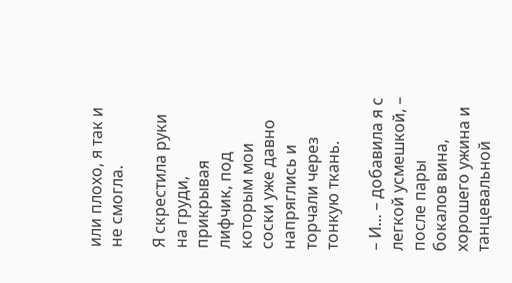или плохо, я так и не смогла.

Я скрестила руки на груди, прикрывая лифчик, под которым мои соски уже давно напряглись и торчали через тонкую ткань.

– И... – добавила я с легкой усмешкой, – после пары бокалов вина, хорошего ужина и танцевальной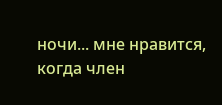ночи... мне нравится, когда член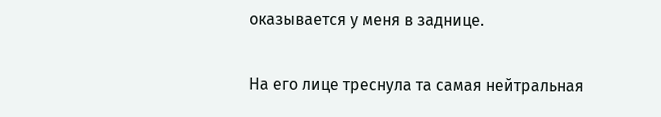оказывается у меня в заднице.

На его лице треснула та самая нейтральная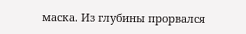маска. Из глубины прорвался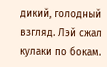дикий, голодный взгляд. Лэй сжал кулаки по бокам.